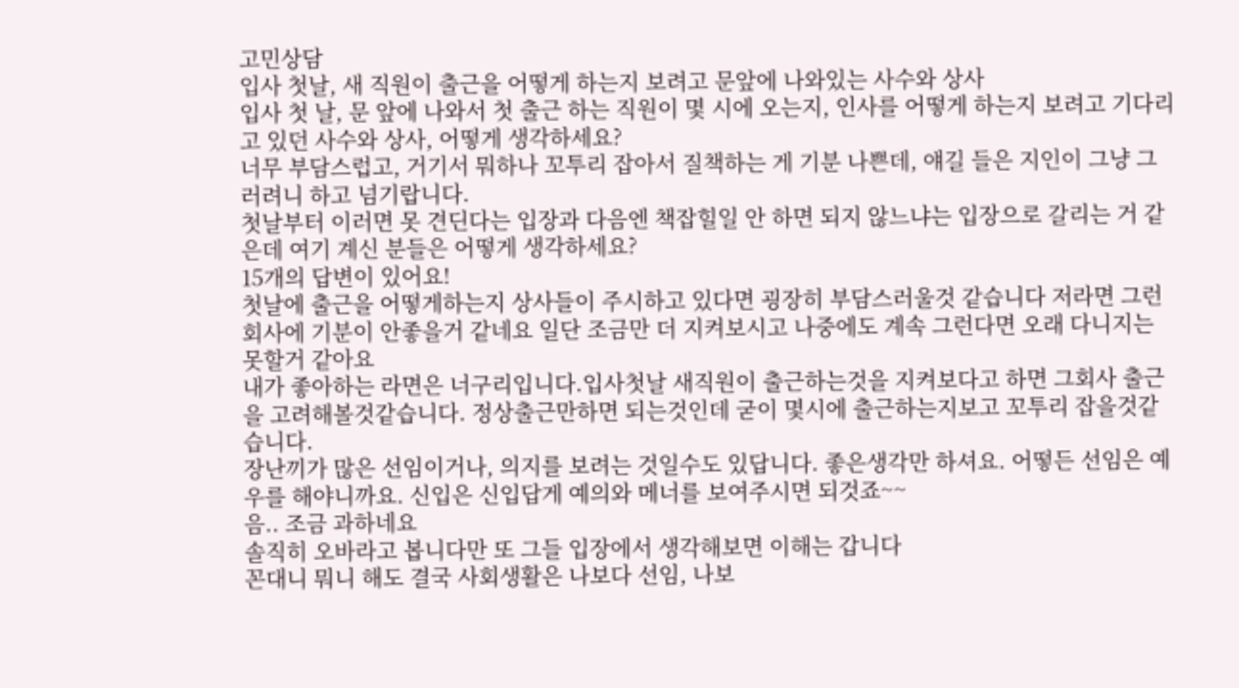고민상담
입사 첫날, 새 직원이 출근을 어떻게 하는지 보려고 문앞에 나와있는 사수와 상사
입사 첫 날, 문 앞에 나와서 첫 출근 하는 직원이 몇 시에 오는지, 인사를 어떻게 하는지 보려고 기다리고 있던 사수와 상사, 어떻게 생각하세요?
너무 부담스럽고, 거기서 뭐하나 꼬투리 잡아서 질책하는 게 기분 나쁜데, 얘길 들은 지인이 그냥 그러려니 하고 넘기랍니다.
첫날부터 이러면 못 견딘다는 입장과 다음엔 책잡힐일 안 하면 되지 않느냐는 입장으로 갈리는 거 같은데 여기 계신 분들은 어떻게 생각하세요?
15개의 답변이 있어요!
첫날에 출근을 어떻게하는지 상사들이 주시하고 있다면 굉장히 부담스러울것 같습니다 저라면 그런 회사에 기분이 안좋을거 같네요 일단 조금만 더 지켜보시고 나중에도 계속 그런다면 오래 다니지는 못할거 같아요
내가 좋아하는 라면은 너구리입니다.입사첫날 새직원이 출근하는것을 지켜보다고 하면 그회사 출근을 고려해볼것같습니다. 정상출근만하면 되는것인데 굳이 몇시에 출근하는지보고 꼬투리 잡을것같습니다.
장난끼가 많은 선임이거나, 의지를 보려는 것일수도 있답니다. 좋은생각만 하셔요. 어떻든 선임은 예우를 해야니까요. 신입은 신입답게 예의와 메너를 보여주시면 되것죠~~
음.. 조금 과하네요
솔직히 오바라고 봅니다만 또 그들 입장에서 생각해보면 이해는 갑니다
꼰대니 뭐니 해도 결국 사회생활은 나보다 선임, 나보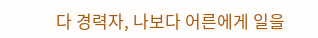다 경력자, 나보다 어른에게 일을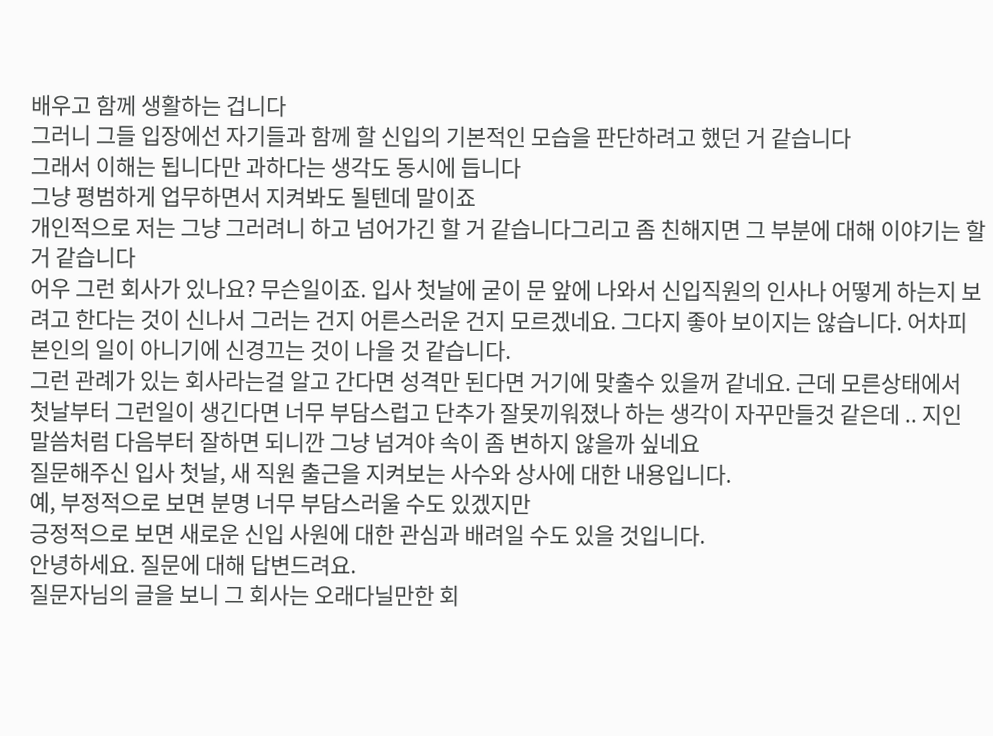배우고 함께 생활하는 겁니다
그러니 그들 입장에선 자기들과 함께 할 신입의 기본적인 모습을 판단하려고 했던 거 같습니다
그래서 이해는 됩니다만 과하다는 생각도 동시에 듭니다
그냥 평범하게 업무하면서 지켜봐도 될텐데 말이죠
개인적으로 저는 그냥 그러려니 하고 넘어가긴 할 거 같습니다그리고 좀 친해지면 그 부분에 대해 이야기는 할 거 같습니다
어우 그런 회사가 있나요? 무슨일이죠. 입사 첫날에 굳이 문 앞에 나와서 신입직원의 인사나 어떻게 하는지 보려고 한다는 것이 신나서 그러는 건지 어른스러운 건지 모르겠네요. 그다지 좋아 보이지는 않습니다. 어차피 본인의 일이 아니기에 신경끄는 것이 나을 것 같습니다.
그런 관례가 있는 회사라는걸 알고 간다면 성격만 된다면 거기에 맞출수 있을꺼 같네요. 근데 모른상태에서 첫날부터 그런일이 생긴다면 너무 부담스럽고 단추가 잘못끼워졌나 하는 생각이 자꾸만들것 같은데 .. 지인 말씀처럼 다음부터 잘하면 되니깐 그냥 넘겨야 속이 좀 변하지 않을까 싶네요
질문해주신 입사 첫날, 새 직원 출근을 지켜보는 사수와 상사에 대한 내용입니다.
예, 부정적으로 보면 분명 너무 부담스러울 수도 있겠지만
긍정적으로 보면 새로운 신입 사원에 대한 관심과 배려일 수도 있을 것입니다.
안녕하세요. 질문에 대해 답변드려요.
질문자님의 글을 보니 그 회사는 오래다닐만한 회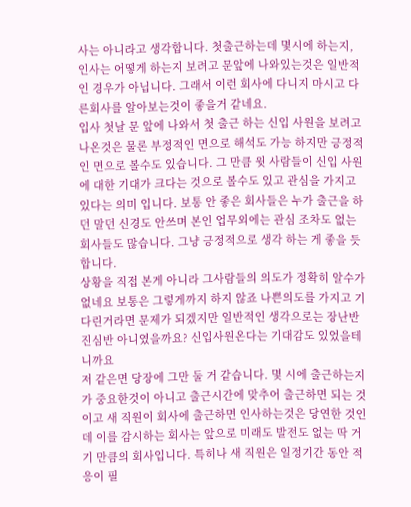사는 아니라고 생각합니다. 첫출근하는데 몇시에 하는지, 인사는 어떻게 하는지 보려고 문앞에 나와있는것은 일반적인 경우가 아닙니다. 그래서 이런 회사에 다니지 마시고 다른회사를 알아보는것이 좋을거 같네요.
입사 첫날 문 앞에 나와서 첫 출근 하는 신입 사원을 보려고 나온것은 물론 부정적인 면으로 해석도 가능 하지만 긍정적인 면으로 볼수도 있습니다. 그 만큼 윗 사람들이 신입 사원에 대한 기대가 크다는 것으로 볼수도 있고 관심을 가지고 있다는 의미 입니다. 보통 안 좋은 회사들은 누가 출근을 하던 말던 신경도 안쓰며 본인 업무외에는 관심 조차도 없는 회사들도 많습니다. 그냥 긍정적으로 생각 하는 게 좋을 듯 합니다.
상황을 직접 본게 아니라 그사람들의 의도가 정확히 알수가 없네요 보통은 그렇게까지 하지 않죠 나쁜의도를 가지고 기다린거라면 문제가 되겠지만 일반적인 생각으로는 장난반 진심반 아니였을까요? 신입사원온다는 기대감도 있었을테니까요
저 같은면 당장에 그만 둘 거 같습니다. 몇 시에 출근하는지가 중요한것이 아니고 출근시간에 맞추어 출근하면 되는 것이고 새 직원이 회사에 출근하면 인사하는것은 당연한 것인데 이를 감시하는 회사는 앞으로 미래도 발전도 없는 딱 거기 만큼의 회사입니다. 특히나 새 직원은 일정기간 동안 적응이 필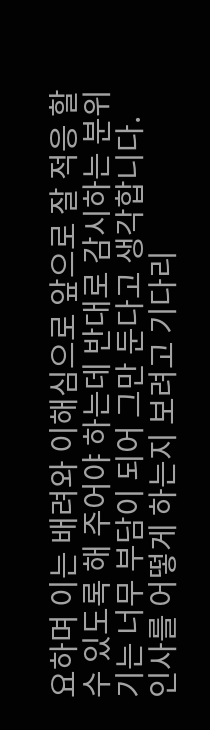요하며 이는 배려와 이해심으로 앞으로 잘 적응 할 수 있도록 해 주어야 하는데 반대로 감시하는 분위기는 너무 부담이 되어 그만 둔다고 생각합니다.
인사를 어떻게 하는지 보려고 기다리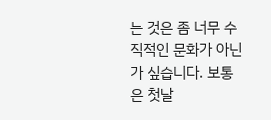는 것은 좀 너무 수직적인 문화가 아닌가 싶습니다. 보통은 첫날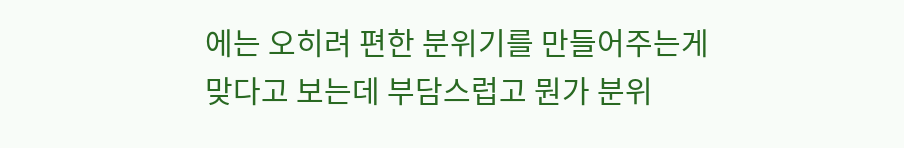에는 오히려 편한 분위기를 만들어주는게 맞다고 보는데 부담스럽고 뭔가 분위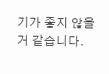기가 좋지 않을 거 같습니다.